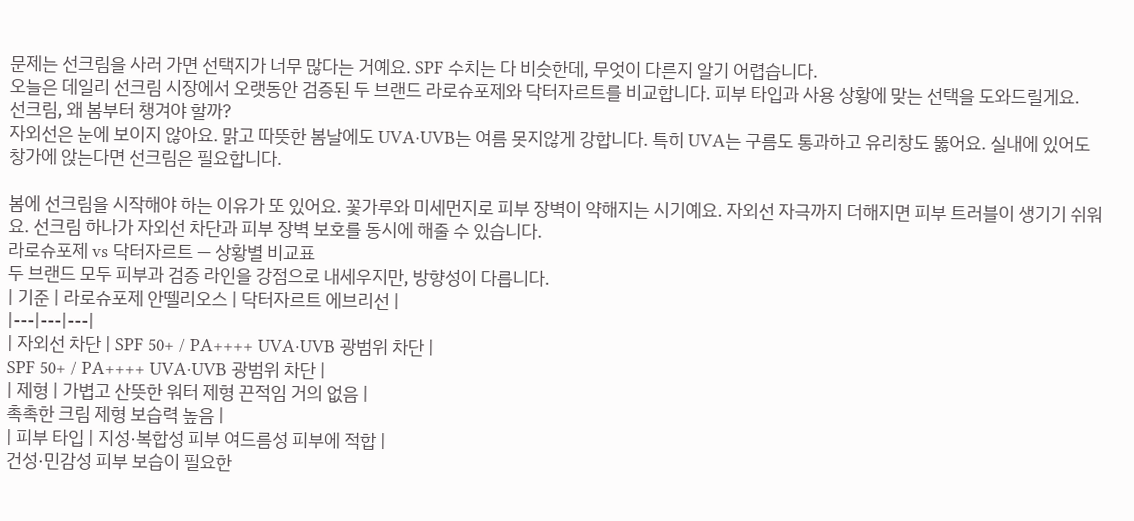문제는 선크림을 사러 가면 선택지가 너무 많다는 거예요. SPF 수치는 다 비슷한데, 무엇이 다른지 알기 어렵습니다.
오늘은 데일리 선크림 시장에서 오랫동안 검증된 두 브랜드 라로슈포제와 닥터자르트를 비교합니다. 피부 타입과 사용 상황에 맞는 선택을 도와드릴게요.
선크림, 왜 봄부터 챙겨야 할까?
자외선은 눈에 보이지 않아요. 맑고 따뜻한 봄날에도 UVA·UVB는 여름 못지않게 강합니다. 특히 UVA는 구름도 통과하고 유리창도 뚫어요. 실내에 있어도 창가에 앉는다면 선크림은 필요합니다.

봄에 선크림을 시작해야 하는 이유가 또 있어요. 꽃가루와 미세먼지로 피부 장벽이 약해지는 시기예요. 자외선 자극까지 더해지면 피부 트러블이 생기기 쉬워요. 선크림 하나가 자외선 차단과 피부 장벽 보호를 동시에 해줄 수 있습니다.
라로슈포제 vs 닥터자르트 — 상황별 비교표
두 브랜드 모두 피부과 검증 라인을 강점으로 내세우지만, 방향성이 다릅니다.
| 기준 | 라로슈포제 안뗄리오스 | 닥터자르트 에브리선 |
|---|---|---|
| 자외선 차단 | SPF 50+ / PA++++ UVA·UVB 광범위 차단 |
SPF 50+ / PA++++ UVA·UVB 광범위 차단 |
| 제형 | 가볍고 산뜻한 워터 제형 끈적임 거의 없음 |
촉촉한 크림 제형 보습력 높음 |
| 피부 타입 | 지성·복합성 피부 여드름성 피부에 적합 |
건성·민감성 피부 보습이 필요한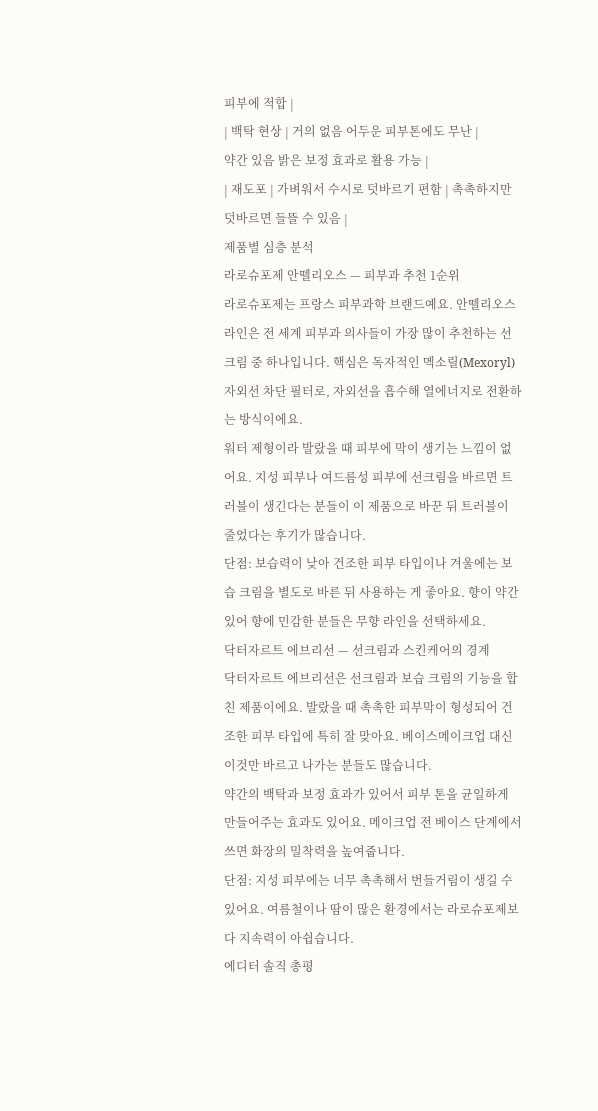피부에 적합 |
| 백탁 현상 | 거의 없음 어두운 피부톤에도 무난 |
약간 있음 밝은 보정 효과로 활용 가능 |
| 재도포 | 가벼워서 수시로 덧바르기 편함 | 촉촉하지만 덧바르면 들뜰 수 있음 |
제품별 심층 분석
라로슈포제 안뗄리오스 — 피부과 추천 1순위
라로슈포제는 프랑스 피부과학 브랜드예요. 안뗄리오스 라인은 전 세계 피부과 의사들이 가장 많이 추천하는 선크림 중 하나입니다. 핵심은 독자적인 멕소릴(Mexoryl) 자외선 차단 필터로, 자외선을 흡수해 열에너지로 전환하는 방식이에요.
워터 제형이라 발랐을 때 피부에 막이 생기는 느낌이 없어요. 지성 피부나 여드름성 피부에 선크림을 바르면 트러블이 생긴다는 분들이 이 제품으로 바꾼 뒤 트러블이 줄었다는 후기가 많습니다.
단점: 보습력이 낮아 건조한 피부 타입이나 겨울에는 보습 크림을 별도로 바른 뒤 사용하는 게 좋아요. 향이 약간 있어 향에 민감한 분들은 무향 라인을 선택하세요.
닥터자르트 에브리선 — 선크림과 스킨케어의 경계
닥터자르트 에브리선은 선크림과 보습 크림의 기능을 합친 제품이에요. 발랐을 때 촉촉한 피부막이 형성되어 건조한 피부 타입에 특히 잘 맞아요. 베이스메이크업 대신 이것만 바르고 나가는 분들도 많습니다.
약간의 백탁과 보정 효과가 있어서 피부 톤을 균일하게 만들어주는 효과도 있어요. 메이크업 전 베이스 단계에서 쓰면 화장의 밀착력을 높여줍니다.
단점: 지성 피부에는 너무 촉촉해서 번들거림이 생길 수 있어요. 여름철이나 땀이 많은 환경에서는 라로슈포제보다 지속력이 아쉽습니다.
에디터 솔직 총평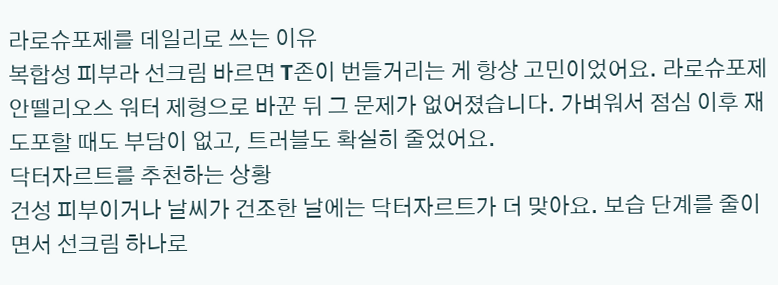라로슈포제를 데일리로 쓰는 이유
복합성 피부라 선크림 바르면 T존이 번들거리는 게 항상 고민이었어요. 라로슈포제 안뗄리오스 워터 제형으로 바꾼 뒤 그 문제가 없어졌습니다. 가벼워서 점심 이후 재도포할 때도 부담이 없고, 트러블도 확실히 줄었어요.
닥터자르트를 추천하는 상황
건성 피부이거나 날씨가 건조한 날에는 닥터자르트가 더 맞아요. 보습 단계를 줄이면서 선크림 하나로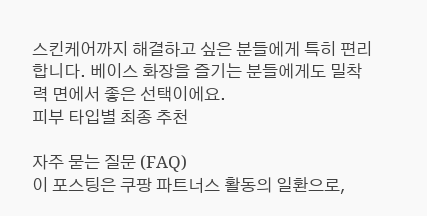스킨케어까지 해결하고 싶은 분들에게 특히 편리합니다. 베이스 화장을 즐기는 분들에게도 밀착력 면에서 좋은 선택이에요.
피부 타입별 최종 추천

자주 묻는 질문 (FAQ)
이 포스팅은 쿠팡 파트너스 활동의 일환으로,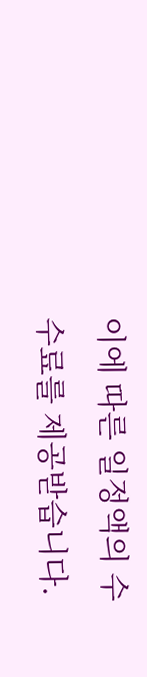이에 따른 일정액의 수수료를 제공받습니다.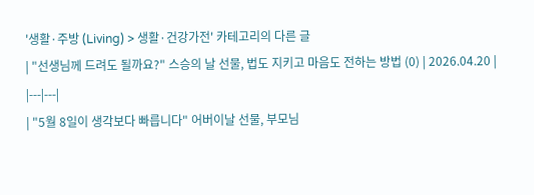'생활·주방 (Living) > 생활·건강가전' 카테고리의 다른 글
| "선생님께 드려도 될까요?" 스승의 날 선물, 법도 지키고 마음도 전하는 방법 (0) | 2026.04.20 |
|---|---|
| "5월 8일이 생각보다 빠릅니다" 어버이날 선물, 부모님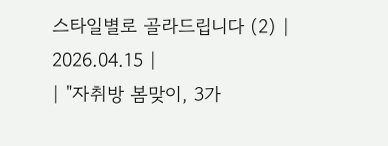스타일별로 골라드립니다 (2) | 2026.04.15 |
| "자취방 봄맞이, 3가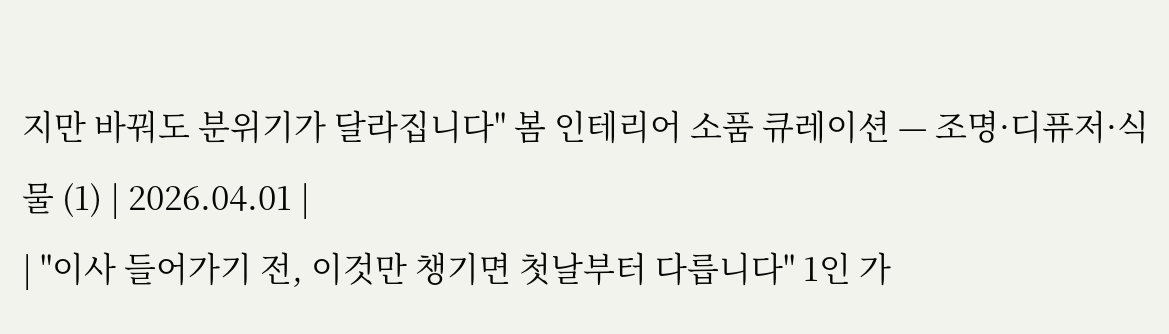지만 바꿔도 분위기가 달라집니다" 봄 인테리어 소품 큐레이션 — 조명·디퓨저·식물 (1) | 2026.04.01 |
| "이사 들어가기 전, 이것만 챙기면 첫날부터 다릅니다" 1인 가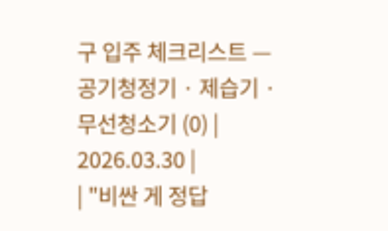구 입주 체크리스트 — 공기청정기 · 제습기 · 무선청소기 (0) | 2026.03.30 |
| "비싼 게 정답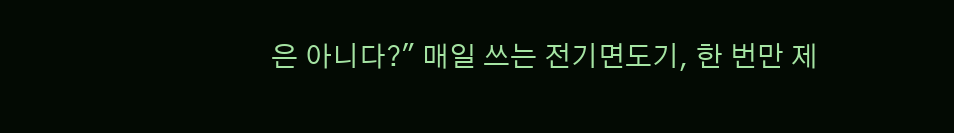은 아니다?" 매일 쓰는 전기면도기, 한 번만 제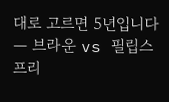대로 고르면 5년입니다 — 브라운 vs 필립스 프리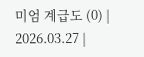미엄 계급도 (0) | 2026.03.27 |